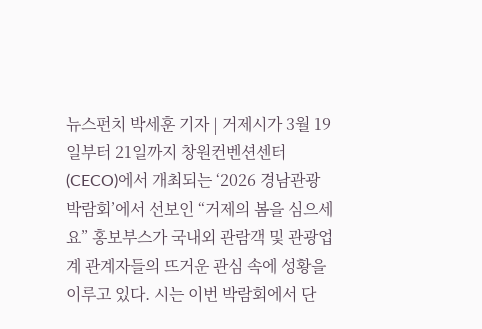뉴스펀치 박세훈 기자 | 거제시가 3월 19일부터 21일까지 창원컨벤션센터(CECO)에서 개최되는 ‘2026 경남관광박람회’에서 선보인 “거제의 봄을 심으세요” 홍보부스가 국내외 관람객 및 관광업계 관계자들의 뜨거운 관심 속에 성황을 이루고 있다. 시는 이번 박람회에서 단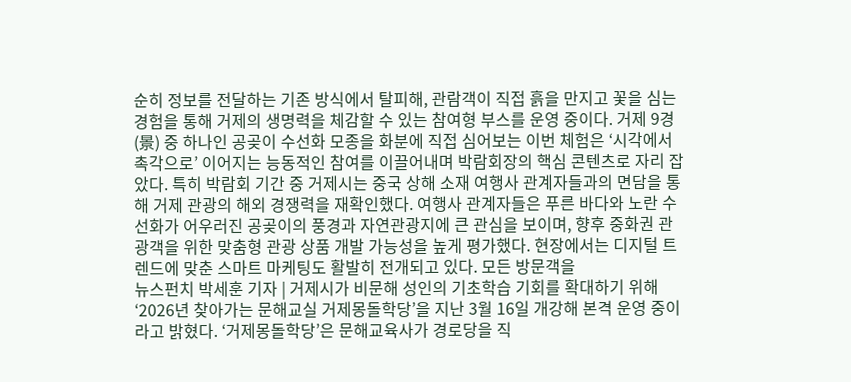순히 정보를 전달하는 기존 방식에서 탈피해, 관람객이 직접 흙을 만지고 꽃을 심는 경험을 통해 거제의 생명력을 체감할 수 있는 참여형 부스를 운영 중이다. 거제 9경(景) 중 하나인 공곶이 수선화 모종을 화분에 직접 심어보는 이번 체험은 ‘시각에서 촉각으로’ 이어지는 능동적인 참여를 이끌어내며 박람회장의 핵심 콘텐츠로 자리 잡았다. 특히 박람회 기간 중 거제시는 중국 상해 소재 여행사 관계자들과의 면담을 통해 거제 관광의 해외 경쟁력을 재확인했다. 여행사 관계자들은 푸른 바다와 노란 수선화가 어우러진 공곶이의 풍경과 자연관광지에 큰 관심을 보이며, 향후 중화권 관광객을 위한 맞춤형 관광 상품 개발 가능성을 높게 평가했다. 현장에서는 디지털 트렌드에 맞춘 스마트 마케팅도 활발히 전개되고 있다. 모든 방문객을
뉴스펀치 박세훈 기자 | 거제시가 비문해 성인의 기초학습 기회를 확대하기 위해 ‘2026년 찾아가는 문해교실 거제몽돌학당’을 지난 3월 16일 개강해 본격 운영 중이라고 밝혔다. ‘거제몽돌학당’은 문해교육사가 경로당을 직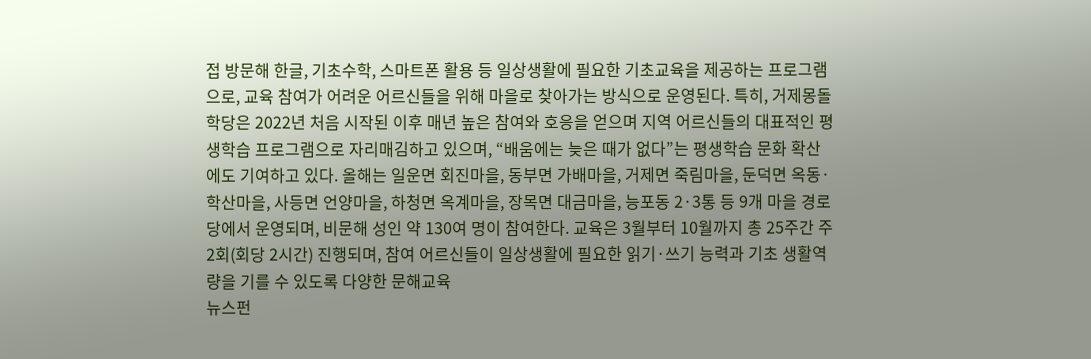접 방문해 한글, 기초수학, 스마트폰 활용 등 일상생활에 필요한 기초교육을 제공하는 프로그램으로, 교육 참여가 어려운 어르신들을 위해 마을로 찾아가는 방식으로 운영된다. 특히, 거제몽돌학당은 2022년 처음 시작된 이후 매년 높은 참여와 호응을 얻으며 지역 어르신들의 대표적인 평생학습 프로그램으로 자리매김하고 있으며, “배움에는 늦은 때가 없다”는 평생학습 문화 확산에도 기여하고 있다. 올해는 일운면 회진마을, 동부면 가배마을, 거제면 죽림마을, 둔덕면 옥동·학산마을, 사등면 언양마을, 하청면 옥계마을, 장목면 대금마을, 능포동 2·3통 등 9개 마을 경로당에서 운영되며, 비문해 성인 약 130여 명이 참여한다. 교육은 3월부터 10월까지 총 25주간 주 2회(회당 2시간) 진행되며, 참여 어르신들이 일상생활에 필요한 읽기·쓰기 능력과 기초 생활역량을 기를 수 있도록 다양한 문해교육
뉴스펀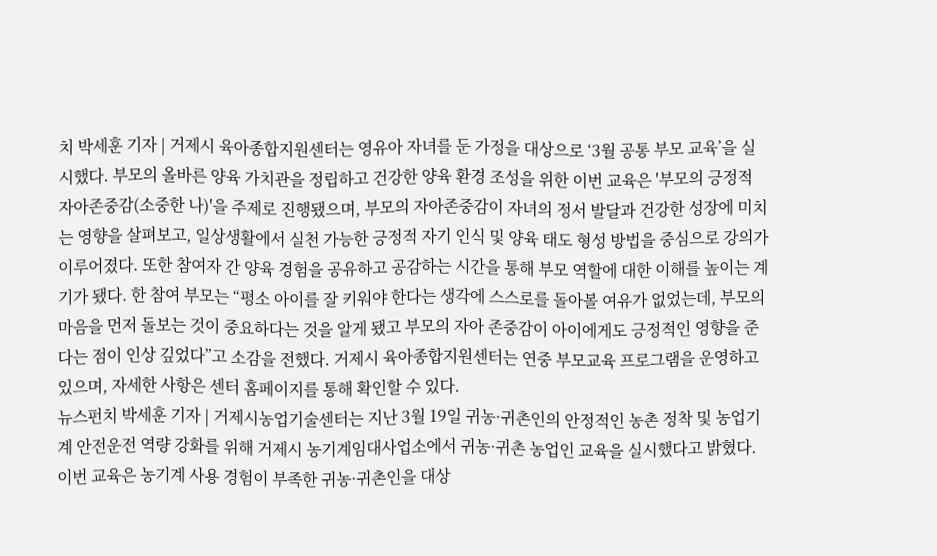치 박세훈 기자 | 거제시 육아종합지원센터는 영유아 자녀를 둔 가정을 대상으로 ‘3월 공통 부모 교육’을 실시했다. 부모의 올바른 양육 가치관을 정립하고 건강한 양육 환경 조성을 위한 이번 교육은 '부모의 긍정적 자아존중감(소중한 나)'을 주제로 진행됐으며, 부모의 자아존중감이 자녀의 정서 발달과 건강한 성장에 미치는 영향을 살펴보고, 일상생활에서 실천 가능한 긍정적 자기 인식 및 양육 태도 형성 방법을 중심으로 강의가 이루어졌다. 또한 참여자 간 양육 경험을 공유하고 공감하는 시간을 통해 부모 역할에 대한 이해를 높이는 계기가 됐다. 한 참여 부모는 “평소 아이를 잘 키워야 한다는 생각에 스스로를 돌아볼 여유가 없었는데, 부모의 마음을 먼저 돌보는 것이 중요하다는 것을 알게 됐고 부모의 자아 존중감이 아이에게도 긍정적인 영향을 준다는 점이 인상 깊었다”고 소감을 전했다. 거제시 육아종합지원센터는 연중 부모교육 프로그램을 운영하고 있으며, 자세한 사항은 센터 홈페이지를 통해 확인할 수 있다.
뉴스펀치 박세훈 기자 | 거제시농업기술센터는 지난 3월 19일 귀농·귀촌인의 안정적인 농촌 정착 및 농업기계 안전운전 역량 강화를 위해 거제시 농기계임대사업소에서 귀농·귀촌 농업인 교육을 실시했다고 밝혔다. 이번 교육은 농기계 사용 경험이 부족한 귀농·귀촌인을 대상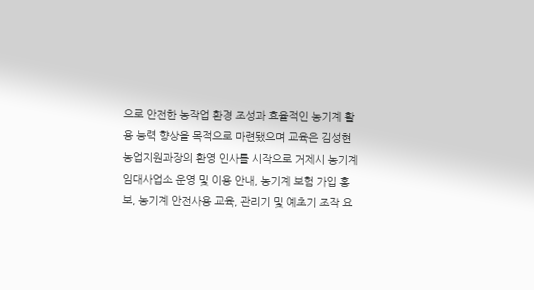으로 안전한 농작업 환경 조성과 효율적인 농기계 활용 능력 향상을 목적으로 마련됐으며 교육은 김성현 농업지원과장의 환영 인사를 시작으로 거제시 농기계임대사업소 운영 및 이용 안내, 농기계 보험 가입 홍보, 농기계 안전사용 교육, 관리기 및 예초기 조작 요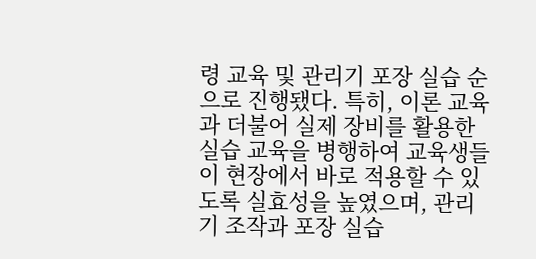령 교육 및 관리기 포장 실습 순으로 진행됐다. 특히, 이론 교육과 더불어 실제 장비를 활용한 실습 교육을 병행하여 교육생들이 현장에서 바로 적용할 수 있도록 실효성을 높였으며, 관리기 조작과 포장 실습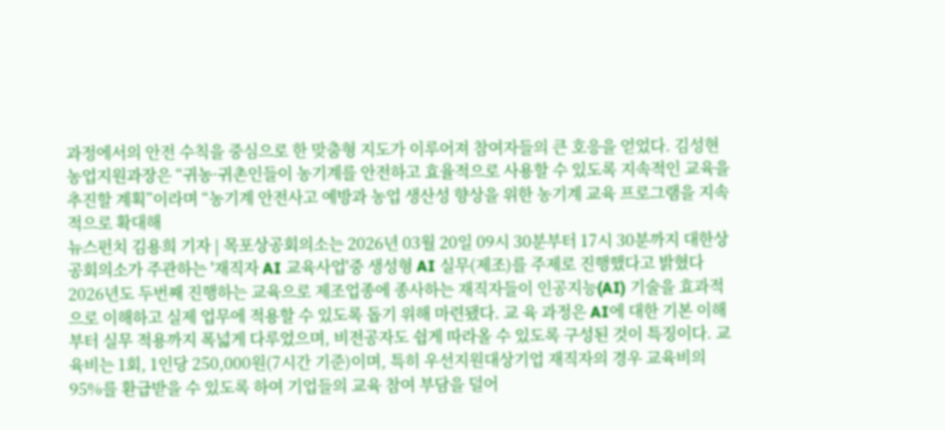과정에서의 안전 수칙을 중심으로 한 맞춤형 지도가 이루어져 참여자들의 큰 호응을 얻었다. 김성현 농업지원과장은 “귀농·귀촌인들이 농기계를 안전하고 효율적으로 사용할 수 있도록 지속적인 교육을 추진할 계획”이라며 “농기계 안전사고 예방과 농업 생산성 향상을 위한 농기계 교육 프로그램을 지속적으로 확대해
뉴스펀치 김용희 기자 | 목포상공회의소는 2026년 03월 20일 09시 30분부터 17시 30분까지 대한상공회의소가 주관하는 '재직자 AI 교육사업'중 생성형 AI 실무(제조)를 주제로 진행했다고 밝혔다 2026년도 두번째 진행하는 교육으로 제조업종에 종사하는 재직자들이 인공지능(AI) 기술을 효과적으로 이해하고 실제 업무에 적용할 수 있도록 돕기 위해 마련됐다. 교 육 과정은 AI에 대한 기본 이해부터 실무 적용까지 폭넓게 다루었으며, 비전공자도 쉽게 따라올 수 있도록 구성된 것이 특징이다. 교육비는 1회, 1인당 250,000원(7시간 기준)이며, 특히 우선지원대상기업 재직자의 경우 교육비의 95%를 환급받을 수 있도록 하여 기업들의 교육 참여 부담을 덜어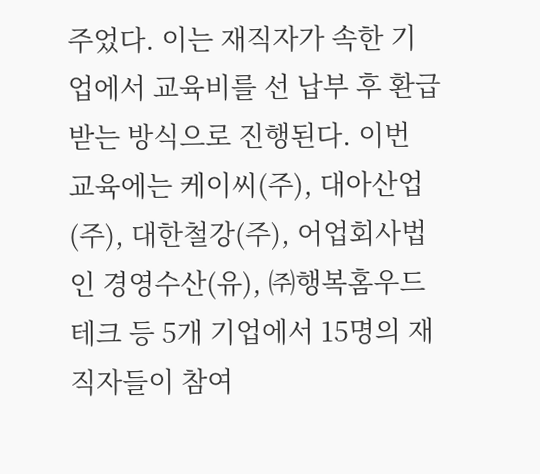주었다. 이는 재직자가 속한 기업에서 교육비를 선 납부 후 환급받는 방식으로 진행된다. 이번 교육에는 케이씨(주), 대아산업(주), 대한철강(주), 어업회사법인 경영수산(유), ㈜행복홈우드테크 등 5개 기업에서 15명의 재직자들이 참여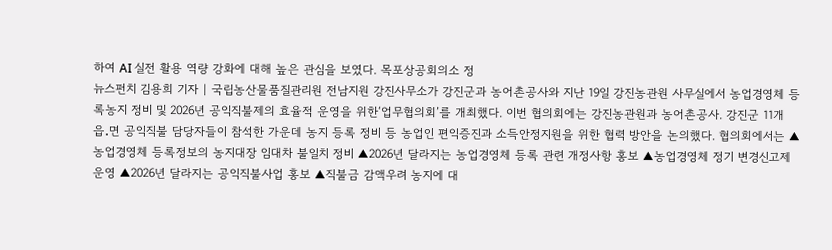하여 AI 실전 활용 역량 강화에 대해 높은 관심을 보였다. 목포상공회의소 정
뉴스펀치 김용희 기자 | 국립농산물품질관리원 전남지원 강진사무소가 강진군과 농어촌공사와 지난 19일 강진농관원 사무실에서 농업경영체 등록농지 정비 및 2026년 공익직불제의 효율적 운영을 위한‘업무협의회’를 개최했다. 이번 협의회에는 강진농관원과 농어촌공사. 강진군 11개 읍․면 공익직불 담당자들이 참석한 가운데 농지 등록 정비 등 농업인 편익증진과 소득안정지원을 위한 협력 방안을 논의했다. 협의회에서는 ▲농업경영체 등록정보의 농지대장 임대차 불일치 정비 ▲2026년 달라지는 농업경영체 등록 관련 개정사항 홍보 ▲농업경영체 정기 변경신고제 운영 ▲2026년 달라지는 공익직불사업 홍보 ▲직불금 감액우려 농지에 대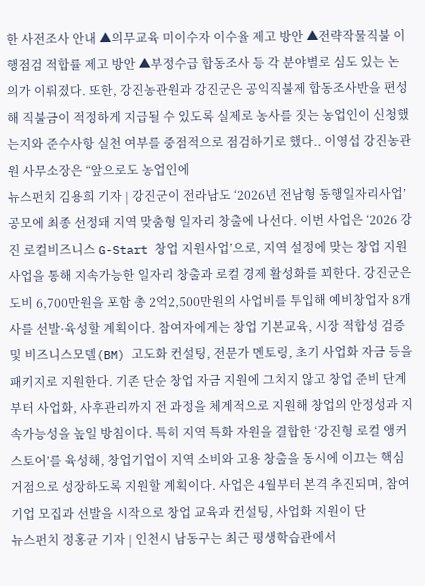한 사전조사 안내 ▲의무교육 미이수자 이수율 제고 방안 ▲전략작물직불 이행점검 적합률 제고 방안 ▲부정수급 합동조사 등 각 분야별로 심도 있는 논의가 이뤄졌다. 또한, 강진농관원과 강진군은 공익직불제 합동조사반을 편성해 직불금이 적정하게 지급될 수 있도록 실제로 농사를 짓는 농업인이 신청했는지와 준수사항 실천 여부를 중점적으로 점검하기로 했다.. 이영섭 강진농관원 사무소장은 “앞으로도 농업인에
뉴스펀치 김용희 기자 | 강진군이 전라남도 ‘2026년 전남형 동행일자리사업’ 공모에 최종 선정돼 지역 맞춤형 일자리 창출에 나선다. 이번 사업은 ‘2026 강진 로컬비즈니스 G-Start 창업 지원사업’으로, 지역 설정에 맞는 창업 지원사업을 통해 지속가능한 일자리 창출과 로컬 경제 활성화를 꾀한다. 강진군은 도비 6,700만원을 포함 총 2억2,500만원의 사업비를 투입해 예비창업자 8개사를 선발·육성할 계획이다. 참여자에게는 창업 기본교육, 시장 적합성 검증 및 비즈니스모델(BM) 고도화 컨설팅, 전문가 멘토링, 초기 사업화 자금 등을 패키지로 지원한다. 기존 단순 창업 자금 지원에 그치지 않고 창업 준비 단계부터 사업화, 사후관리까지 전 과정을 체계적으로 지원해 창업의 안정성과 지속가능성을 높일 방침이다. 특히 지역 특화 자원을 결합한 ‘강진형 로컬 앵커 스토어’를 육성해, 창업기업이 지역 소비와 고용 창출을 동시에 이끄는 핵심 거점으로 성장하도록 지원할 계획이다. 사업은 4월부터 본격 추진되며, 참여기업 모집과 선발을 시작으로 창업 교육과 컨설팅, 사업화 지원이 단
뉴스펀치 정홍균 기자 | 인천시 남동구는 최근 평생학습관에서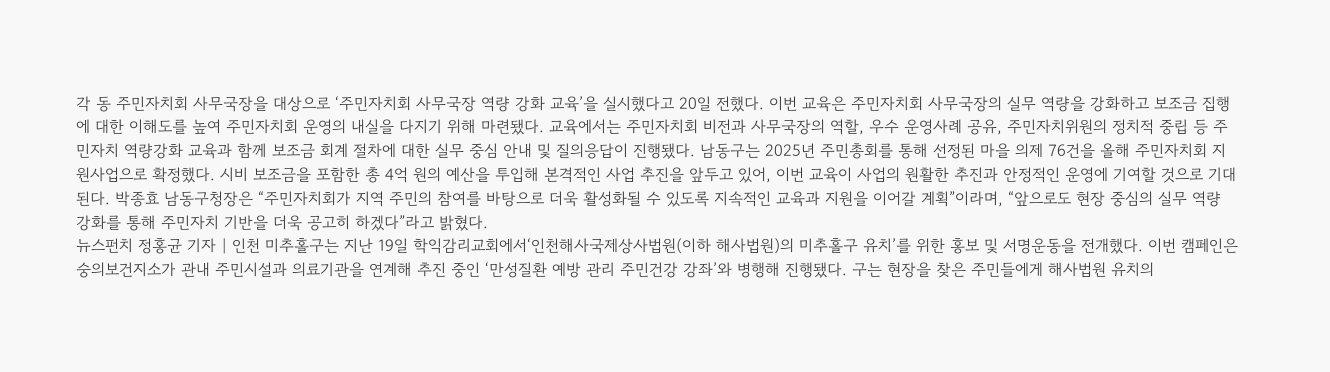각 동 주민자치회 사무국장을 대상으로 ‘주민자치회 사무국장 역량 강화 교육’을 실시했다고 20일 전했다. 이번 교육은 주민자치회 사무국장의 실무 역량을 강화하고 보조금 집행에 대한 이해도를 높여 주민자치회 운영의 내실을 다지기 위해 마련됐다. 교육에서는 주민자치회 비전과 사무국장의 역할, 우수 운영사례 공유, 주민자치위원의 정치적 중립 등 주민자치 역량강화 교육과 함께 보조금 회계 절차에 대한 실무 중심 안내 및 질의응답이 진행됐다. 남동구는 2025년 주민총회를 통해 선정된 마을 의제 76건을 올해 주민자치회 지원사업으로 확정했다. 시비 보조금을 포함한 총 4억 원의 예산을 투입해 본격적인 사업 추진을 앞두고 있어, 이번 교육이 사업의 원활한 추진과 안정적인 운영에 기여할 것으로 기대된다. 박종효 남동구청장은 “주민자치회가 지역 주민의 참여를 바탕으로 더욱 활성화될 수 있도록 지속적인 교육과 지원을 이어갈 계획”이라며, “앞으로도 현장 중심의 실무 역량 강화를 통해 주민자치 기반을 더욱 공고히 하겠다”라고 밝혔다.
뉴스펀치 정홍균 기자 | 인천 미추홀구는 지난 19일 학익감리교회에서‘인천해사국제상사법원(이하 해사법원)의 미추홀구 유치’를 위한 홍보 및 서명운동을 전개했다. 이번 캠페인은 숭의보건지소가 관내 주민시설과 의료기관을 연계해 추진 중인 ‘만성질환 예방 관리 주민건강 강좌’와 병행해 진행됐다. 구는 현장을 찾은 주민들에게 해사법원 유치의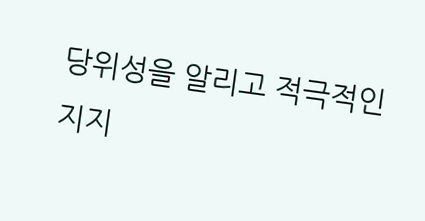당위성을 알리고 적극적인 지지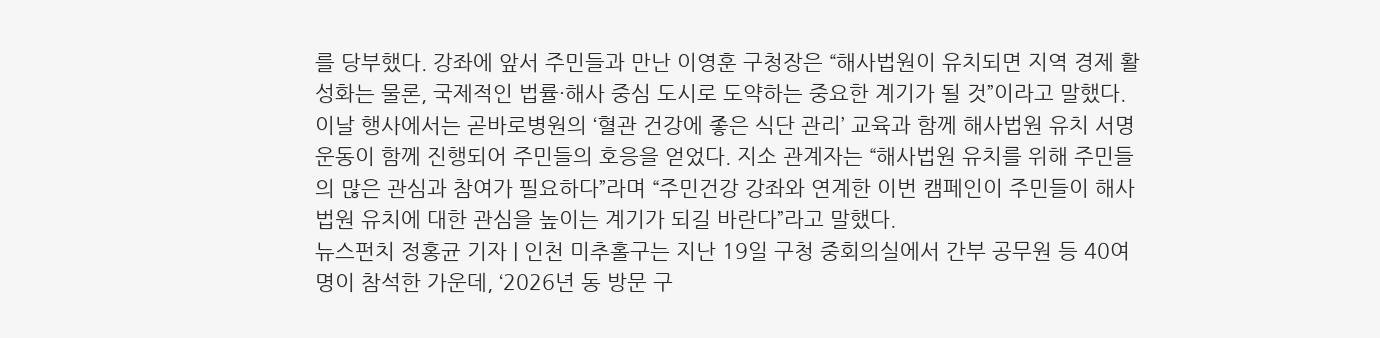를 당부했다. 강좌에 앞서 주민들과 만난 이영훈 구청장은 “해사법원이 유치되면 지역 경제 활성화는 물론, 국제적인 법률·해사 중심 도시로 도약하는 중요한 계기가 될 것”이라고 말했다. 이날 행사에서는 곧바로병원의 ‘혈관 건강에 좋은 식단 관리’ 교육과 함께 해사법원 유치 서명운동이 함께 진행되어 주민들의 호응을 얻었다. 지소 관계자는 “해사법원 유치를 위해 주민들의 많은 관심과 참여가 필요하다”라며 “주민건강 강좌와 연계한 이번 캠페인이 주민들이 해사법원 유치에 대한 관심을 높이는 계기가 되길 바란다”라고 말했다.
뉴스펀치 정홍균 기자 | 인천 미추홀구는 지난 19일 구청 중회의실에서 간부 공무원 등 40여 명이 참석한 가운데, ‘2026년 동 방문 구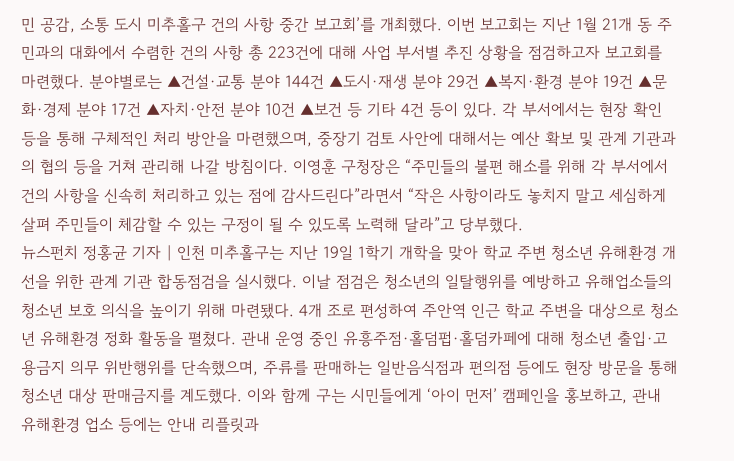민 공감, 소통 도시 미추홀구 건의 사항 중간 보고회’를 개최했다. 이번 보고회는 지난 1월 21개 동 주민과의 대화에서 수렴한 건의 사항 총 223건에 대해 사업 부서별 추진 상황을 점검하고자 보고회를 마련했다. 분야별로는 ▲건설·교통 분야 144건 ▲도시·재생 분야 29건 ▲복지·환경 분야 19건 ▲문화·경제 분야 17건 ▲자치·안전 분야 10건 ▲보건 등 기타 4건 등이 있다. 각 부서에서는 현장 확인 등을 통해 구체적인 처리 방안을 마련했으며, 중장기 검토 사안에 대해서는 예산 확보 및 관계 기관과의 협의 등을 거쳐 관리해 나갈 방침이다. 이영훈 구청장은 “주민들의 불편 해소를 위해 각 부서에서 건의 사항을 신속히 처리하고 있는 점에 감사드린다”라면서 “작은 사항이라도 놓치지 말고 세심하게 살펴 주민들이 체감할 수 있는 구정이 될 수 있도록 노력해 달라”고 당부했다.
뉴스펀치 정홍균 기자 | 인천 미추홀구는 지난 19일 1학기 개학을 맞아 학교 주변 청소년 유해환경 개선을 위한 관계 기관 합동점검을 실시했다. 이날 점검은 청소년의 일탈행위를 예방하고 유해업소들의 청소년 보호 의식을 높이기 위해 마련됐다. 4개 조로 편성하여 주안역 인근 학교 주변을 대상으로 청소년 유해환경 정화 활동을 펼쳤다. 관내 운영 중인 유흥주점·홀덤펍·홀덤카페에 대해 청소년 출입·고용금지 의무 위반행위를 단속했으며, 주류를 판매하는 일반음식점과 편의점 등에도 현장 방문을 통해 청소년 대상 판매금지를 계도했다. 이와 함께 구는 시민들에게 ‘아이 먼저’ 캠페인을 홍보하고, 관내 유해환경 업소 등에는 안내 리플릿과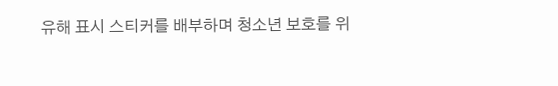유해 표시 스티커를 배부하며 청소년 보호를 위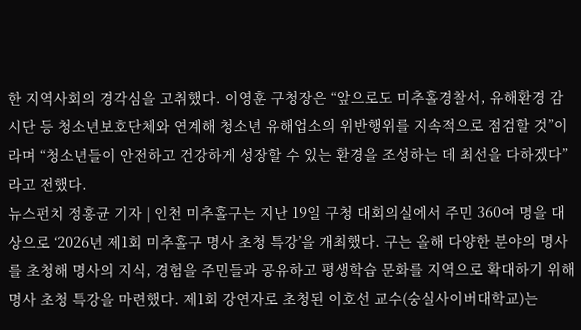한 지역사회의 경각심을 고취했다. 이영훈 구청장은 “앞으로도 미추홀경찰서, 유해환경 감시단 등 청소년보호단체와 연계해 청소년 유해업소의 위반행위를 지속적으로 점검할 것”이라며 “청소년들이 안전하고 건강하게 성장할 수 있는 환경을 조성하는 데 최선을 다하겠다”라고 전했다.
뉴스펀치 정홍균 기자 | 인천 미추홀구는 지난 19일 구청 대회의실에서 주민 360여 명을 대상으로 ‘2026년 제1회 미추홀구 명사 초청 특강’을 개최했다. 구는 올해 다양한 분야의 명사를 초청해 명사의 지식, 경험을 주민들과 공유하고 평생학습 문화를 지역으로 확대하기 위해 명사 초청 특강을 마련했다. 제1회 강연자로 초청된 이호선 교수(숭실사이버대학교)는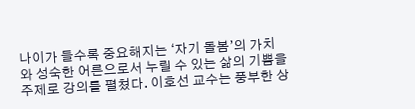나이가 들수록 중요해지는 ‘자기 돌봄’의 가치와 성숙한 어른으로서 누릴 수 있는 삶의 기쁨을 주제로 강의를 펼쳤다. 이호선 교수는 풍부한 상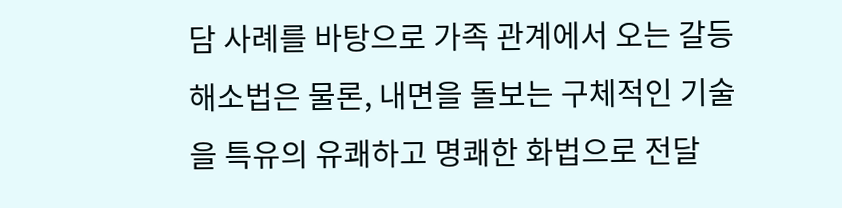담 사례를 바탕으로 가족 관계에서 오는 갈등 해소법은 물론, 내면을 돌보는 구체적인 기술을 특유의 유쾌하고 명쾌한 화법으로 전달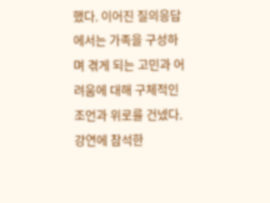했다. 이어진 질의응답에서는 가족을 구성하며 겪게 되는 고민과 어려움에 대해 구체적인 조언과 위로를 건넸다. 강연에 참석한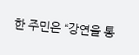한 주민은 “강연을 통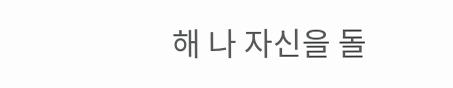해 나 자신을 돌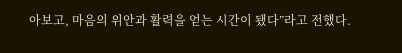아보고, 마음의 위안과 활력을 얻는 시간이 됐다”라고 전했다.